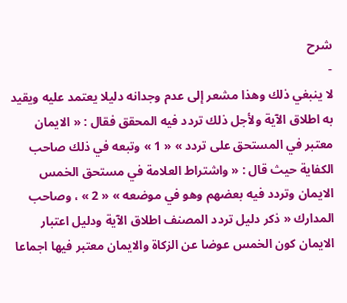شرح
-
لا ينبغي ذلك وهذا مشعر إلى عدم وجدانه دليلا يعتمد عليه ويقيد به اطلاق الآية ولأجل ذلك تردد فيه المحقق فقال : « الايمان معتبر في المستحق على تردد » « 1 » وتبعه في ذلك صاحب الكفاية حيث قال : « واشتراط العلامة في مستحق الخمس الايمان وتردد فيه بعضهم وهو في موضعه » « 2 » ، وصاحب المدارك « ذكر دليل تردد المصنف اطلاق الآية ودليل اعتبار الايمان كون الخمس عوضا عن الزكاة والايمان معتبر فيها اجماعا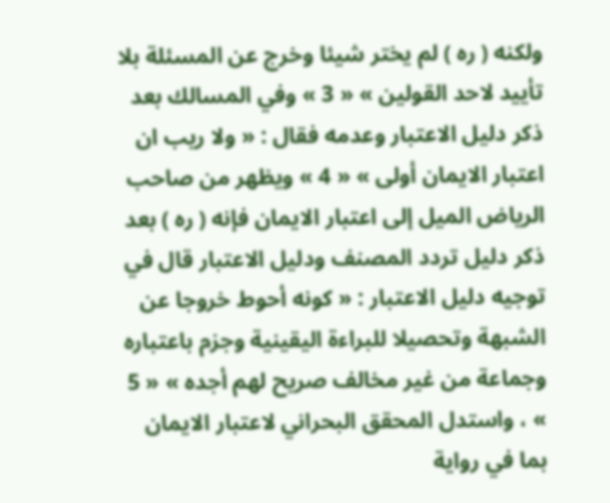ولكنه ( ره ) لم يختر شيئا وخرج عن المسئلة بلا تأييد لاحد القولين » « 3 » وفي المسالك بعد ذكر دليل الاعتبار وعدمه فقال : « ولا ريب ان اعتبار الايمان أولى » « 4 » ويظهر من صاحب الرياض الميل إلى اعتبار الايمان فإنه ( ره ) بعد ذكر دليل تردد المصنف ودليل الاعتبار قال في توجيه دليل الاعتبار : « كونه أحوط خروجا عن الشبهة وتحصيلا للبراءة اليقينية وجزم باعتباره وجماعة من غير مخالف صريح لهم أجده » « 5 » ، واستدل المحقق البحراني لاعتبار الايمان بما في رواية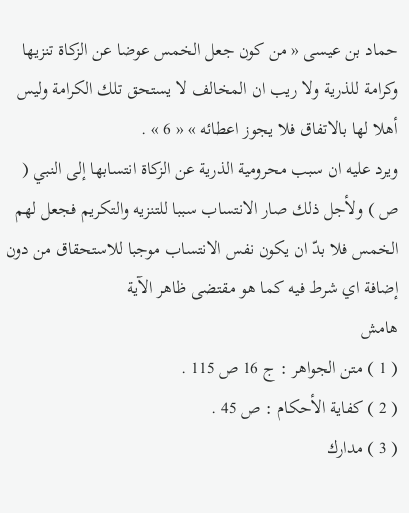حماد بن عيسى « من كون جعل الخمس عوضا عن الزكاة تنزيها وكرامة للذرية ولا ريب ان المخالف لا يستحق تلك الكرامة وليس أهلا لها بالاتفاق فلا يجوز اعطائه » « 6 » .
ويرد عليه ان سبب محرومية الذرية عن الزكاة انتسابها إلى النبي ( ص ) ولأجل ذلك صار الانتساب سببا للتنزيه والتكريم فجعل لهم الخمس فلا بدّ ان يكون نفس الانتساب موجبا للاستحقاق من دون إضافة اي شرط فيه كما هو مقتضى ظاهر الآية
هامش
( 1 ) متن الجواهر : ج 16 ص 115 .
( 2 ) كفاية الأحكام : ص 45 .
( 3 ) مدارك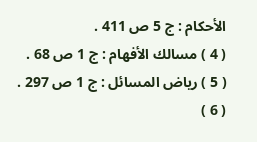الأحكام : ج 5 ص 411 .
( 4 ) مسالك الأفهام : ج 1 ص 68 .
( 5 ) رياض المسائل : ج 1 ص 297 .
( 6 )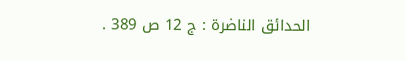الحدائق الناضرة : ج 12 ص 389 .